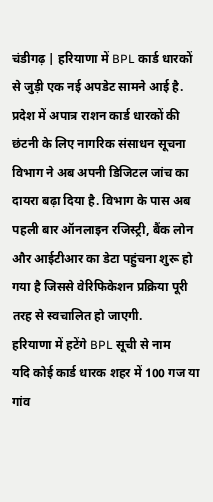चंडीगढ़ | हरियाणा में BPL कार्ड धारकों से जुड़ी एक नई अपडेट सामने आई है. प्रदेश में अपात्र राशन कार्ड धारकों की छंटनी के लिए नागरिक संसाधन सूचना विभाग ने अब अपनी डिजिटल जांच का दायरा बढ़ा दिया है. विभाग के पास अब पहली बार ऑनलाइन रजिस्ट्री, बैंक लोन और आईटीआर का डेटा पहुंचना शुरू हो गया है जिससे वेरिफिकेशन प्रक्रिया पूरी तरह से स्वचालित हो जाएगी.
हरियाणा में हटेंगे BPL सूची से नाम
यदि कोई कार्ड धारक शहर में 100 गज या गांव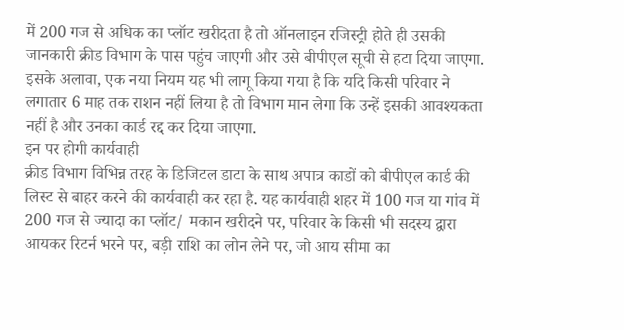में 200 गज से अधिक का प्लॉट खरीदता है तो ऑनलाइन रजिस्ट्री होते ही उसकी जानकारी क्रीड विभाग के पास पहुंच जाएगी और उसे बीपीएल सूची से हटा दिया जाएगा. इसके अलावा, एक नया नियम यह भी लागू किया गया है कि यदि किसी परिवार ने लगातार 6 माह तक राशन नहीं लिया है तो विभाग मान लेगा कि उन्हें इसकी आवश्यकता नहीं है और उनका कार्ड रद्द कर दिया जाएगा.
इन पर होगी कार्यवाही
क्रीड विभाग विभिन्न तरह के डिजिटल डाटा के साथ अपात्र काडों को बीपीएल कार्ड की लिस्ट से बाहर करने की कार्यवाही कर रहा है. यह कार्यवाही शहर में 100 गज या गांव में 200 गज से ज्यादा का प्लॉट/ मकान खरीदने पर, परिवार के किसी भी सदस्य द्वारा आयकर रिटर्न भरने पर, बड़ी राशि का लोन लेने पर, जो आय सीमा का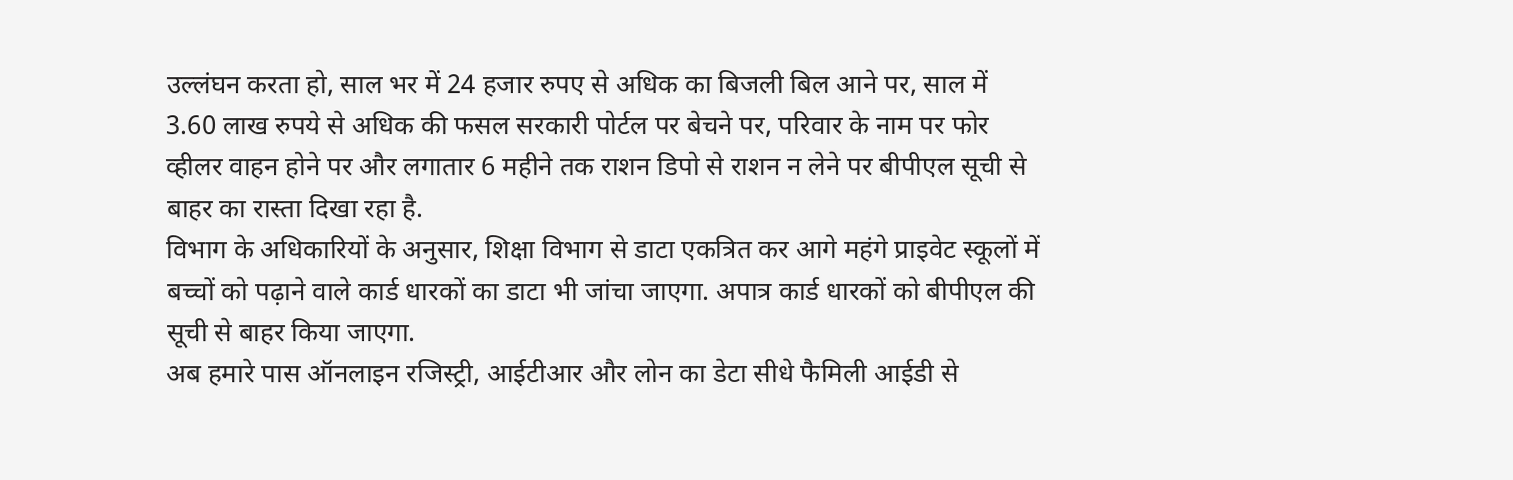उल्लंघन करता हो, साल भर में 24 हजार रुपए से अधिक का बिजली बिल आने पर, साल में 3.60 लाख रुपये से अधिक की फसल सरकारी पोर्टल पर बेचने पर, परिवार के नाम पर फोर व्हीलर वाहन होने पर और लगातार 6 महीने तक राशन डिपो से राशन न लेने पर बीपीएल सूची से बाहर का रास्ता दिखा रहा है.
विभाग के अधिकारियों के अनुसार, शिक्षा विभाग से डाटा एकत्रित कर आगे महंगे प्राइवेट स्कूलों में बच्चों को पढ़ाने वाले कार्ड धारकों का डाटा भी जांचा जाएगा. अपात्र कार्ड धारकों को बीपीएल की सूची से बाहर किया जाएगा.
अब हमारे पास ऑनलाइन रजिस्ट्री, आईटीआर और लोन का डेटा सीधे फैमिली आईडी से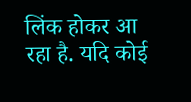लिंक होकर आ रहा है. यदि कोई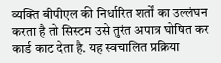व्यक्ति बीपीएल की निर्धारित शर्तों का उल्लंघन करता है तो सिस्टम उसे तुरंत अपात्र घोषित कर कार्ड काट देता है. यह स्वचालित प्रक्रिया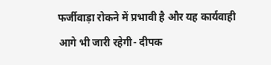फर्जीवाड़ा रोकने में प्रभावी है और यह कार्यवाही आगे भी जारी रहेगी- दीपक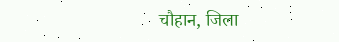चौहान, जिला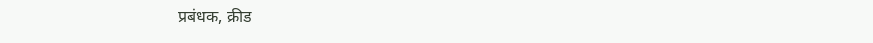प्रबंधक, क्रीड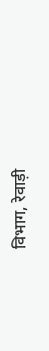विभाग, रेवाड़ी